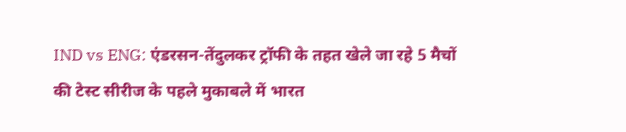IND vs ENG: एंडरसन-तेंदुलकर ट्रॉफी के तहत खेले जा रहे 5 मैचों की टेस्ट सीरीज के पहले मुकाबले में भारत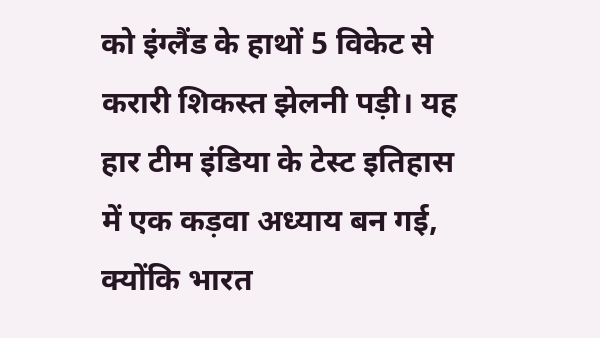को इंग्लैंड के हाथों 5 विकेट से करारी शिकस्त झेलनी पड़ी। यह हार टीम इंडिया के टेस्ट इतिहास में एक कड़वा अध्याय बन गई, क्योंकि भारत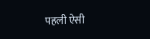पहली ऐसी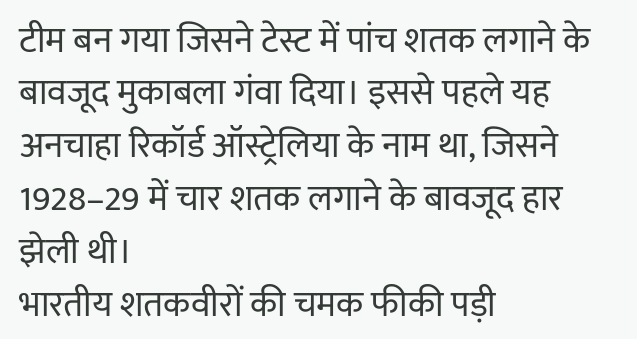टीम बन गया जिसने टेस्ट में पांच शतक लगाने के बावजूद मुकाबला गंवा दिया। इससे पहले यह अनचाहा रिकॉर्ड ऑस्ट्रेलिया के नाम था, जिसने 1928–29 में चार शतक लगाने के बावजूद हार झेली थी।
भारतीय शतकवीरों की चमक फीकी पड़ी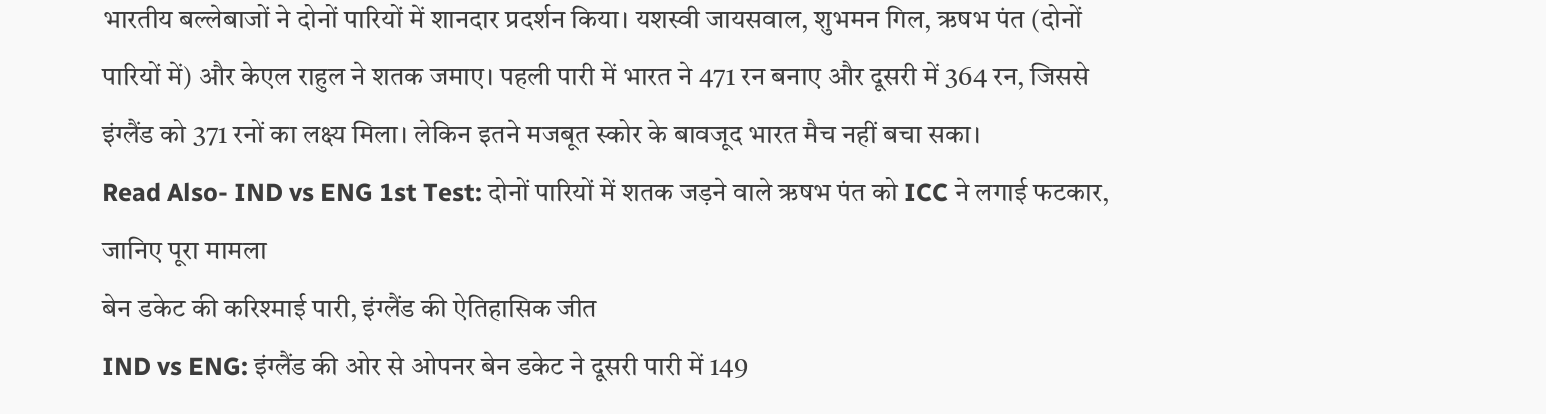भारतीय बल्लेबाजों ने दोनों पारियों में शानदार प्रदर्शन किया। यशस्वी जायसवाल, शुभमन गिल, ऋषभ पंत (दोनों पारियों में) और केएल राहुल ने शतक जमाए। पहली पारी में भारत ने 471 रन बनाए और दूसरी में 364 रन, जिससे इंग्लैंड को 371 रनों का लक्ष्य मिला। लेकिन इतने मजबूत स्कोर के बावजूद भारत मैच नहीं बचा सका।
Read Also- IND vs ENG 1st Test: दोनों पारियों में शतक जड़ने वाले ऋषभ पंत को ICC ने लगाई फटकार, जानिए पूरा मामला
बेन डकेट की करिश्माई पारी, इंग्लैंड की ऐतिहासिक जीत
IND vs ENG: इंग्लैंड की ओर से ओपनर बेन डकेट ने दूसरी पारी में 149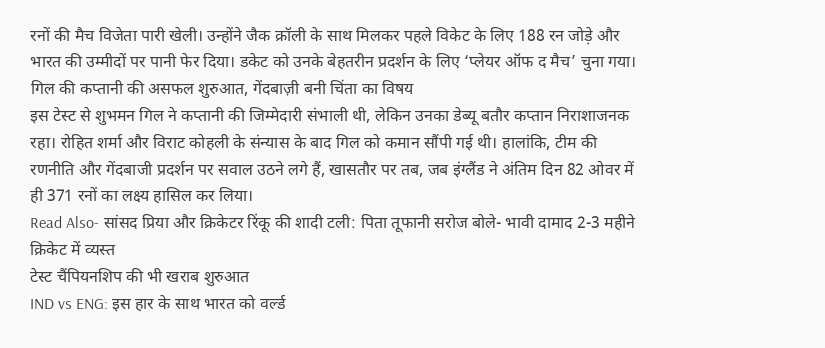रनों की मैच विजेता पारी खेली। उन्होंने जैक क्रॉली के साथ मिलकर पहले विकेट के लिए 188 रन जोड़े और भारत की उम्मीदों पर पानी फेर दिया। डकेट को उनके बेहतरीन प्रदर्शन के लिए ‘प्लेयर ऑफ द मैच’ चुना गया।
गिल की कप्तानी की असफल शुरुआत, गेंदबाज़ी बनी चिंता का विषय
इस टेस्ट से शुभमन गिल ने कप्तानी की जिम्मेदारी संभाली थी, लेकिन उनका डेब्यू बतौर कप्तान निराशाजनक रहा। रोहित शर्मा और विराट कोहली के संन्यास के बाद गिल को कमान सौंपी गई थी। हालांकि, टीम की रणनीति और गेंदबाजी प्रदर्शन पर सवाल उठने लगे हैं, खासतौर पर तब, जब इंग्लैंड ने अंतिम दिन 82 ओवर में ही 371 रनों का लक्ष्य हासिल कर लिया।
Read Also- सांसद प्रिया और क्रिकेटर रिंकू की शादी टली: पिता तूफानी सरोज बोले- भावी दामाद 2-3 महीने क्रिकेट में व्यस्त
टेस्ट चैंपियनशिप की भी खराब शुरुआत
IND vs ENG: इस हार के साथ भारत को वर्ल्ड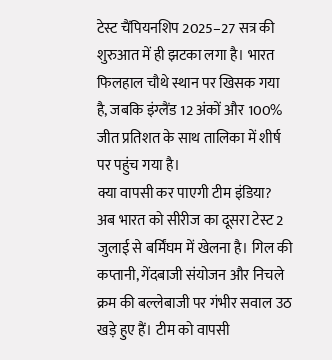टेस्ट चैंपियनशिप 2025–27 सत्र की शुरुआत में ही झटका लगा है। भारत फिलहाल चौथे स्थान पर खिसक गया है, जबकि इंग्लैंड 12 अंकों और 100% जीत प्रतिशत के साथ तालिका में शीर्ष पर पहुंच गया है।
क्या वापसी कर पाएगी टीम इंडिया?
अब भारत को सीरीज का दूसरा टेस्ट 2 जुलाई से बर्मिंघम में खेलना है। गिल की कप्तानी, गेंदबाजी संयोजन और निचले क्रम की बल्लेबाजी पर गंभीर सवाल उठ खड़े हुए हैं। टीम को वापसी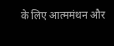के लिए आत्ममंथन और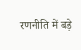रणनीति में बड़े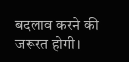बदलाव करने की जरूरत होगी।